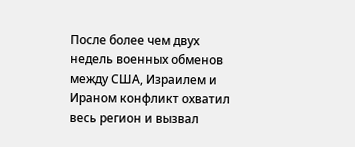После более чем двух недель военных обменов между США, Израилем и Ираном конфликт охватил весь регион и вызвал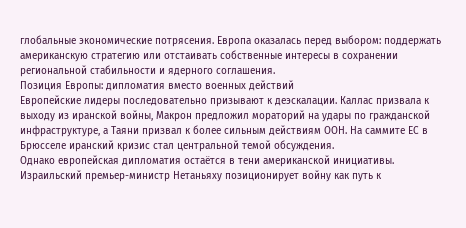глобальные экономические потрясения. Европа оказалась перед выбором: поддержать американскую стратегию или отстаивать собственные интересы в сохранении региональной стабильности и ядерного соглашения.
Позиция Европы: дипломатия вместо военных действий
Европейские лидеры последовательно призывают к деэскалации. Каллас призвала к выходу из иранской войны, Макрон предложил мораторий на удары по гражданской инфраструктуре, а Таяни призвал к более сильным действиям ООН. На саммите ЕС в Брюсселе иранский кризис стал центральной темой обсуждения.
Однако европейская дипломатия остаётся в тени американской инициативы. Израильский премьер-министр Нетаньяху позиционирует войну как путь к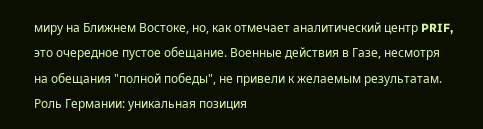миру на Ближнем Востоке, но, как отмечает аналитический центр PRIF, это очередное пустое обещание. Военные действия в Газе, несмотря на обещания "полной победы", не привели к желаемым результатам.
Роль Германии: уникальная позиция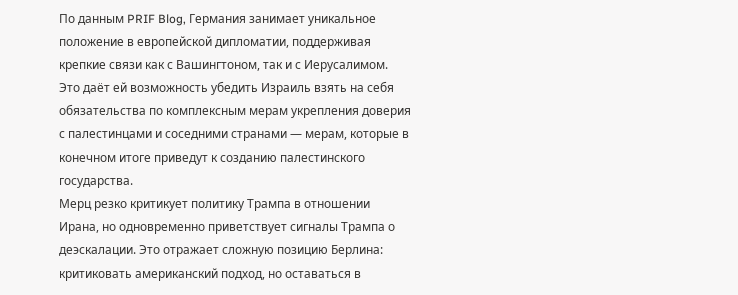По данным PRIF Blog, Германия занимает уникальное положение в европейской дипломатии, поддерживая крепкие связи как с Вашингтоном, так и с Иерусалимом. Это даёт ей возможность убедить Израиль взять на себя обязательства по комплексным мерам укрепления доверия с палестинцами и соседними странами — мерам, которые в конечном итоге приведут к созданию палестинского государства.
Мерц резко критикует политику Трампа в отношении Ирана, но одновременно приветствует сигналы Трампа о деэскалации. Это отражает сложную позицию Берлина: критиковать американский подход, но оставаться в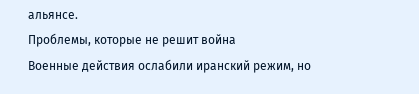альянсе.
Проблемы, которые не решит война
Военные действия ослабили иранский режим, но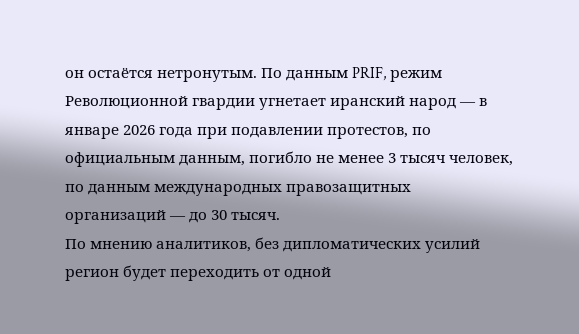он остаётся нетронутым. По данным PRIF, режим Революционной гвардии угнетает иранский народ — в январе 2026 года при подавлении протестов, по официальным данным, погибло не менее 3 тысяч человек, по данным международных правозащитных организаций — до 30 тысяч.
По мнению аналитиков, без дипломатических усилий регион будет переходить от одной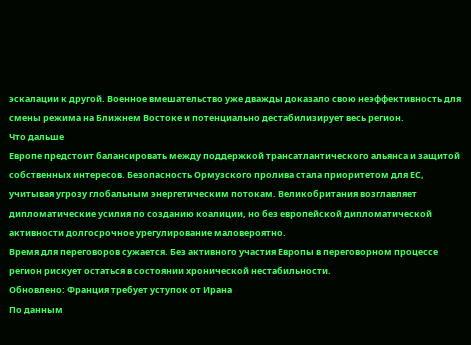эскалации к другой. Военное вмешательство уже дважды доказало свою неэффективность для смены режима на Ближнем Востоке и потенциально дестабилизирует весь регион.
Что дальше
Европе предстоит балансировать между поддержкой трансатлантического альянса и защитой собственных интересов. Безопасность Ормузского пролива стала приоритетом для ЕС, учитывая угрозу глобальным энергетическим потокам. Великобритания возглавляет дипломатические усилия по созданию коалиции, но без европейской дипломатической активности долгосрочное урегулирование маловероятно.
Время для переговоров сужается. Без активного участия Европы в переговорном процессе регион рискует остаться в состоянии хронической нестабильности.
Обновлено: Франция требует уступок от Ирана
По данным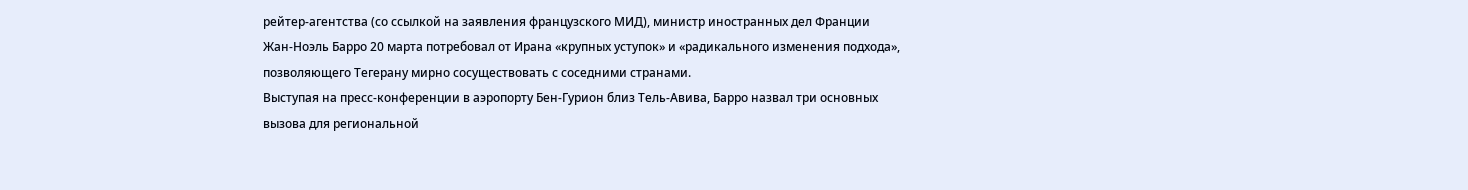рейтер-агентства (со ссылкой на заявления французского МИД), министр иностранных дел Франции Жан-Ноэль Барро 20 марта потребовал от Ирана «крупных уступок» и «радикального изменения подхода», позволяющего Тегерану мирно сосуществовать с соседними странами.
Выступая на пресс-конференции в аэропорту Бен-Гурион близ Тель-Авива, Барро назвал три основных вызова для региональной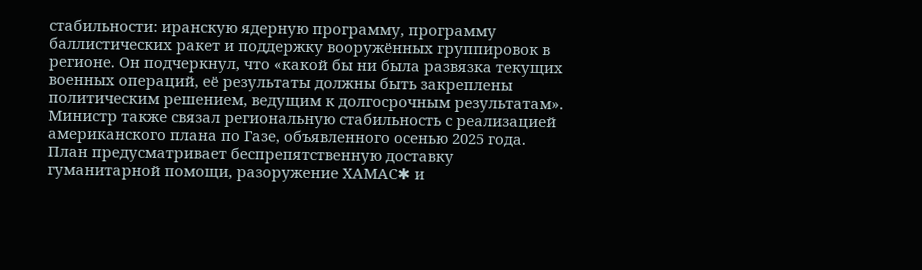стабильности: иранскую ядерную программу, программу баллистических ракет и поддержку вооружённых группировок в регионе. Он подчеркнул, что «какой бы ни была развязка текущих военных операций, её результаты должны быть закреплены политическим решением, ведущим к долгосрочным результатам».
Министр также связал региональную стабильность с реализацией американского плана по Газе, объявленного осенью 2025 года. План предусматривает беспрепятственную доставку гуманитарной помощи, разоружение ХАМАС✱ и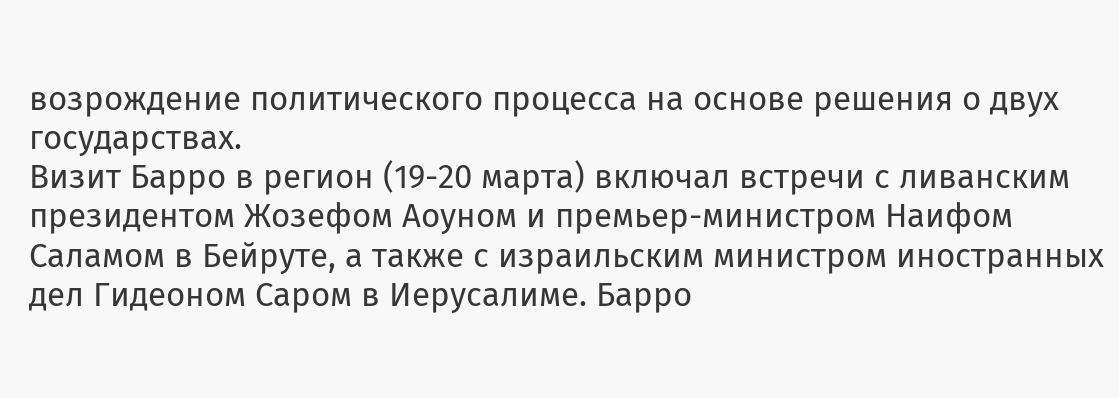возрождение политического процесса на основе решения о двух государствах.
Визит Барро в регион (19-20 марта) включал встречи с ливанским президентом Жозефом Аоуном и премьер-министром Наифом Саламом в Бейруте, а также с израильским министром иностранных дел Гидеоном Саром в Иерусалиме. Барро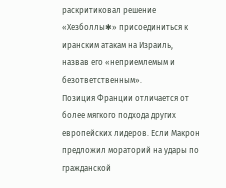раскритиковал решение «Хезболлы✱» присоединиться к иранским атакам на Израиль, назвав его «неприемлемым и безответственным».
Позиция Франции отличается от более мягкого подхода других европейских лидеров. Если Макрон предложил мораторий на удары по гражданской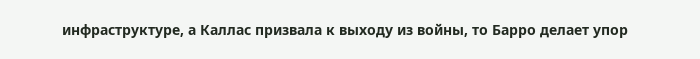инфраструктуре, а Каллас призвала к выходу из войны, то Барро делает упор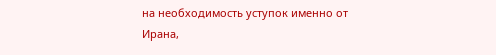на необходимость уступок именно от Ирана,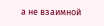а не взаимной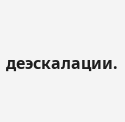деэскалации.